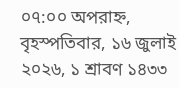০৭:০০ অপরাহ্ন, বৃহস্পতিবার, ১৬ জুলাই ২০২৬, ১ শ্রাবণ ১৪৩৩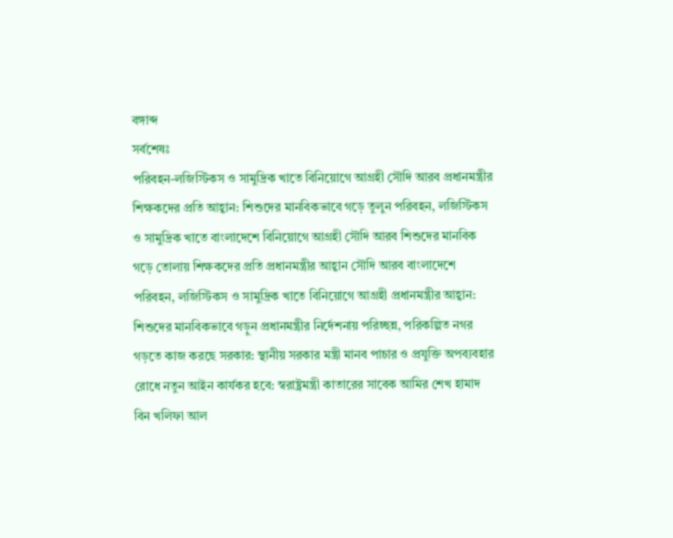বঙ্গাব্দ
সর্বশেষঃ
পরিবহন-লজিস্টিকস ও সামুদ্রিক খাতে বিনিয়োগে আগ্রহী সৌদি আরব প্রধানমন্ত্রীর শিক্ষকদের প্রতি আহ্বান: শিশুদের মানবিকভাবে গড়ে তুলুন পরিবহন, লজিস্টিকস ও সামুদ্রিক খাতে বাংলাদেশে বিনিয়োগে আগ্রহী সৌদি আরব শিশুদের মানবিক গড়ে তোলায় শিক্ষকদের প্রতি প্রধানমন্ত্রীর আহ্বান সৌদি আরব বাংলাদেশে পরিবহন, লজিস্টিকস ও সামুদ্রিক খাতে বিনিয়োগে আগ্রহী প্রধানমন্ত্রীর আহ্বান: শিশুদের মানবিকভাবে গড়ুন প্রধানমন্ত্রীর নির্দেশনায় পরিচ্ছন্ন, পরিকল্পিত নগর গড়তে কাজ করছে সরকার: স্থানীয় সরকার মন্ত্রী মানব পাচার ও প্রযুক্তি অপব্যবহার রোধে নতুন আইন কার্যকর হবে: স্বরাষ্ট্রমন্ত্রী কাতারের সাবেক আমির শেখ হামাদ বিন খলিফা আল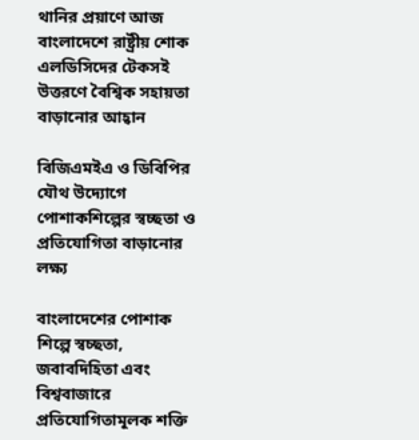থানির প্রয়াণে আজ বাংলাদেশে রাষ্ট্রীয় শোক এলডিসিদের টেকসই উত্তরণে বৈশ্বিক সহায়তা বাড়ানোর আহ্বান

বিজিএমইএ ও ডিবিপির যৌথ উদ্যোগে পোশাকশিল্পের স্বচ্ছতা ও প্রতিযোগিতা বাড়ানোর লক্ষ্য

বাংলাদেশের পোশাক শিল্পে স্বচ্ছতা, জবাবদিহিতা এবং বিশ্ববাজারে প্রতিযোগিতামূলক শক্তি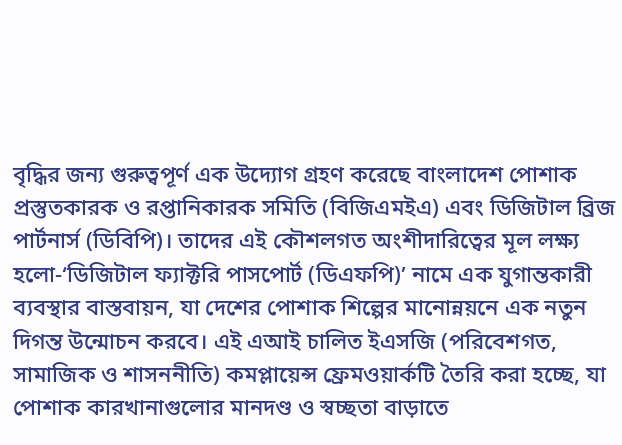বৃদ্ধির জন্য গুরুত্বপূর্ণ এক উদ্যোগ গ্রহণ করেছে বাংলাদেশ পোশাক প্রস্তুতকারক ও রপ্তানিকারক সমিতি (বিজিএমইএ) এবং ডিজিটাল ব্রিজ পার্টনার্স (ডিবিপি)। তাদের এই কৌশলগত অংশীদারিত্বের মূল লক্ষ্য হলো-‘ডিজিটাল ফ্যাক্টরি পাসপোর্ট (ডিএফপি)’ নামে এক যুগান্তকারী ব্যবস্থার বাস্তবায়ন, যা দেশের পোশাক শিল্পের মানোন্নয়নে এক নতুন দিগন্ত উন্মোচন করবে। এই এআই চালিত ইএসজি (পরিবেশগত, সামাজিক ও শাসননীতি) কমপ্লায়েন্স ফ্রেমওয়ার্কটি তৈরি করা হচ্ছে, যা পোশাক কারখানাগুলোর মানদণ্ড ও স্বচ্ছতা বাড়াতে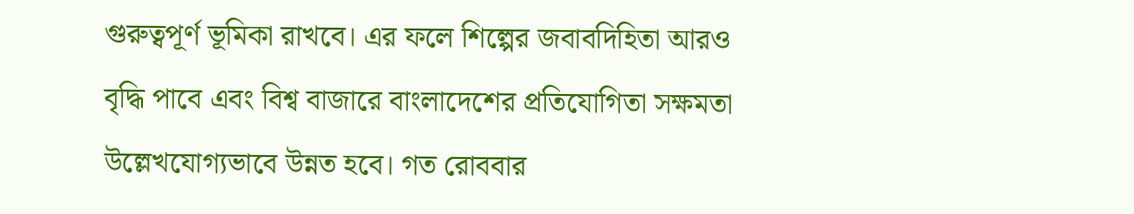গুরুত্বপূর্ণ ভূমিকা রাখবে। এর ফলে শিল্পের জবাবদিহিতা আরও বৃদ্ধি পাবে এবং বিশ্ব বাজারে বাংলাদেশের প্রতিযোগিতা সক্ষমতা উল্লেখযোগ্যভাবে উন্নত হবে। গত রোববার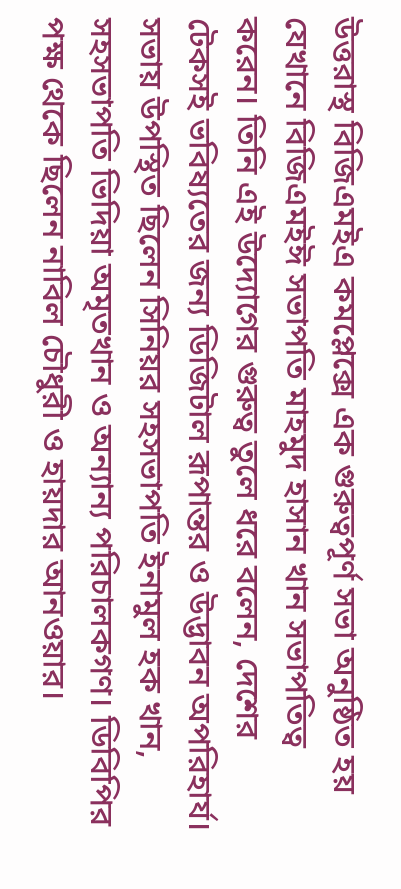উত্তরাস্থ বিজিএমইএ কমপ্লেক্সে এক গুরুত্বপূর্ণ সভা অনুষ্ঠিত হয় যেখানে বিজিএমইঈ সভাপতি মাহমুদ হাসান খান সভাপতিত্ব করেন। তিনি এই উদ্যোগের গুরুত্ব তুলে ধরে বলেন, দেশের টেকসই ভবিষ্যতের জন্য ডিজিটাল রূপান্তর ও উদ্ভাবন অপরিহার্য। সভায় উপস্থিত ছিলেন সিনিয়র সহসভাপতি ইনামুল হক খান, সহসভাপতি ভিদিয়া অমৃতখান ও অন্যান্য পরিচালকগণ। ডিবিপির পক্ষ থেকে ছিলেন নাবিল চৌধুরী ও হায়দার আনওয়ার।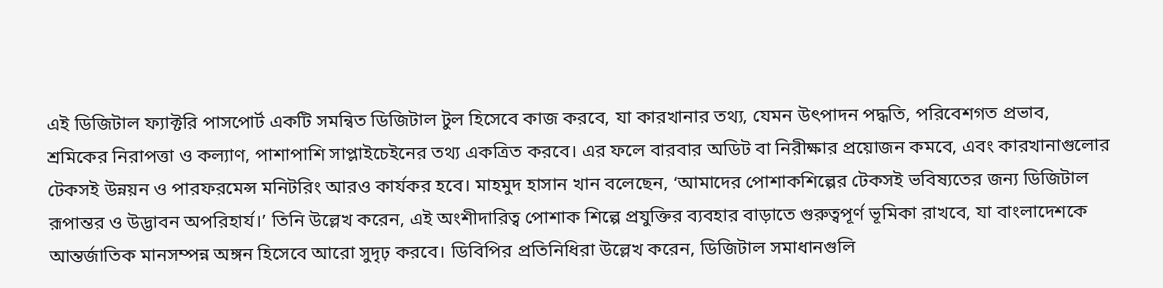এই ডিজিটাল ফ্যাক্টরি পাসপোর্ট একটি সমন্বিত ডিজিটাল টুল হিসেবে কাজ করবে, যা কারখানার তথ্য, যেমন উৎপাদন পদ্ধতি, পরিবেশগত প্রভাব, শ্রমিকের নিরাপত্তা ও কল্যাণ, পাশাপাশি সাপ্লাইচেইনের তথ্য একত্রিত করবে। এর ফলে বারবার অডিট বা নিরীক্ষার প্রয়োজন কমবে, এবং কারখানাগুলোর টেকসই উন্নয়ন ও পারফরমেন্স মনিটরিং আরও কার্যকর হবে। মাহমুদ হাসান খান বলেছেন, ‘আমাদের পোশাকশিল্পের টেকসই ভবিষ্যতের জন্য ডিজিটাল রূপান্তর ও উদ্ভাবন অপরিহার্য।’ তিনি উল্লেখ করেন, এই অংশীদারিত্ব পোশাক শিল্পে প্রযুক্তির ব্যবহার বাড়াতে গুরুত্বপূর্ণ ভূমিকা রাখবে, যা বাংলাদেশকে আন্তর্জাতিক মানসম্পন্ন অঙ্গন হিসেবে আরো সুদৃঢ় করবে। ডিবিপির প্রতিনিধিরা উল্লেখ করেন, ডিজিটাল সমাধানগুলি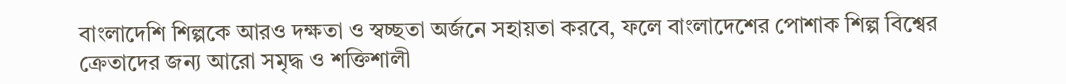বাংলাদেশি শিল্পকে আরও দক্ষতা ও স্বচ্ছতা অর্জনে সহায়তা করবে, ফলে বাংলাদেশের পোশাক শিল্প বিশ্বের ক্রেতাদের জন্য আরো সমৃদ্ধ ও শক্তিশালী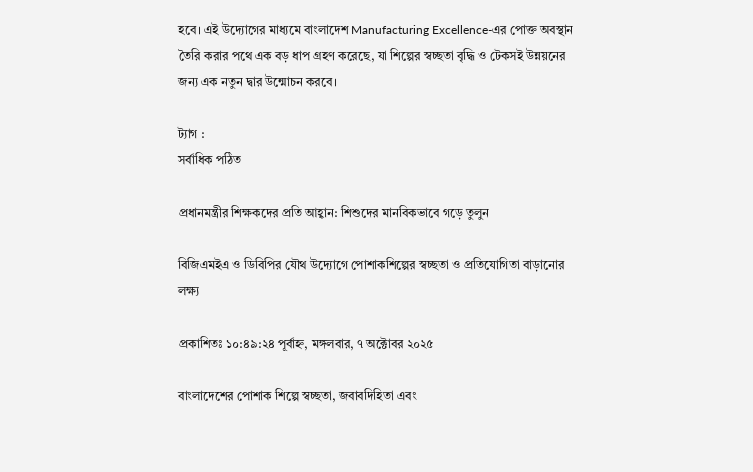হবে। এই উদ্যোগের মাধ্যমে বাংলাদেশ Manufacturing Excellence-এর পোক্ত অবস্থান তৈরি করার পথে এক বড় ধাপ গ্রহণ করেছে, যা শিল্পের স্বচ্ছতা বৃদ্ধি ও টেকসই উন্নয়নের জন্য এক নতুন দ্বার উন্মোচন করবে।

ট্যাগ :
সর্বাধিক পঠিত

প্রধানমন্ত্রীর শিক্ষকদের প্রতি আহ্বান: শিশুদের মানবিকভাবে গড়ে তুলুন

বিজিএমইএ ও ডিবিপির যৌথ উদ্যোগে পোশাকশিল্পের স্বচ্ছতা ও প্রতিযোগিতা বাড়ানোর লক্ষ্য

প্রকাশিতঃ ১০:৪৯:২৪ পূর্বাহ্ন, মঙ্গলবার, ৭ অক্টোবর ২০২৫

বাংলাদেশের পোশাক শিল্পে স্বচ্ছতা, জবাবদিহিতা এবং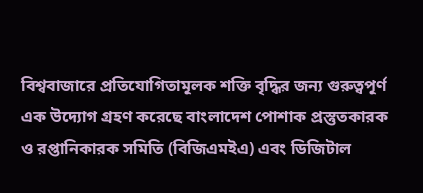বিশ্ববাজারে প্রতিযোগিতামূলক শক্তি বৃদ্ধির জন্য গুরুত্বপূর্ণ এক উদ্যোগ গ্রহণ করেছে বাংলাদেশ পোশাক প্রস্তুতকারক ও রপ্তানিকারক সমিতি (বিজিএমইএ) এবং ডিজিটাল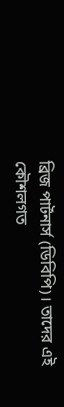ব্রিজ পার্টনার্স (ডিবিপি)। তাদের এই কৌশলগত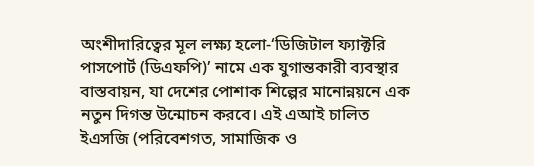অংশীদারিত্বের মূল লক্ষ্য হলো-‘ডিজিটাল ফ্যাক্টরি পাসপোর্ট (ডিএফপি)’ নামে এক যুগান্তকারী ব্যবস্থার বাস্তবায়ন, যা দেশের পোশাক শিল্পের মানোন্নয়নে এক নতুন দিগন্ত উন্মোচন করবে। এই এআই চালিত ইএসজি (পরিবেশগত, সামাজিক ও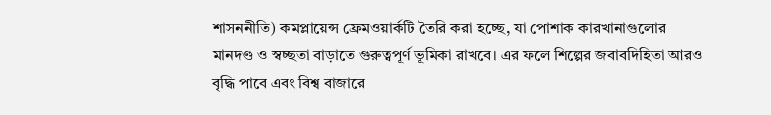শাসননীতি) কমপ্লায়েন্স ফ্রেমওয়ার্কটি তৈরি করা হচ্ছে, যা পোশাক কারখানাগুলোর মানদণ্ড ও স্বচ্ছতা বাড়াতে গুরুত্বপূর্ণ ভূমিকা রাখবে। এর ফলে শিল্পের জবাবদিহিতা আরও বৃদ্ধি পাবে এবং বিশ্ব বাজারে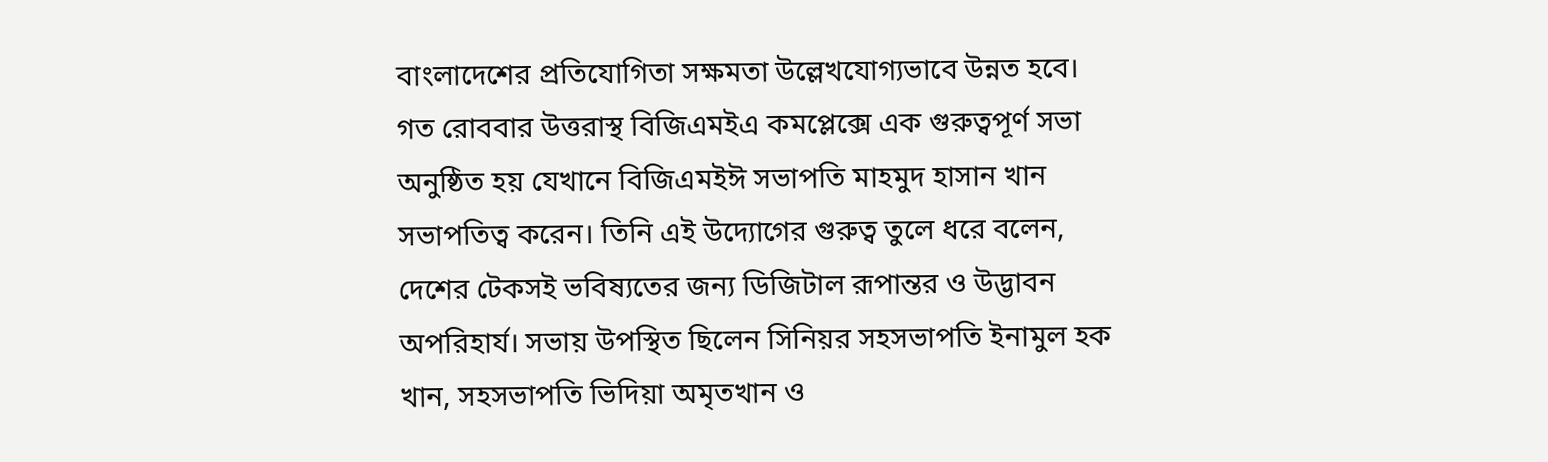বাংলাদেশের প্রতিযোগিতা সক্ষমতা উল্লেখযোগ্যভাবে উন্নত হবে। গত রোববার উত্তরাস্থ বিজিএমইএ কমপ্লেক্সে এক গুরুত্বপূর্ণ সভা অনুষ্ঠিত হয় যেখানে বিজিএমইঈ সভাপতি মাহমুদ হাসান খান সভাপতিত্ব করেন। তিনি এই উদ্যোগের গুরুত্ব তুলে ধরে বলেন, দেশের টেকসই ভবিষ্যতের জন্য ডিজিটাল রূপান্তর ও উদ্ভাবন অপরিহার্য। সভায় উপস্থিত ছিলেন সিনিয়র সহসভাপতি ইনামুল হক খান, সহসভাপতি ভিদিয়া অমৃতখান ও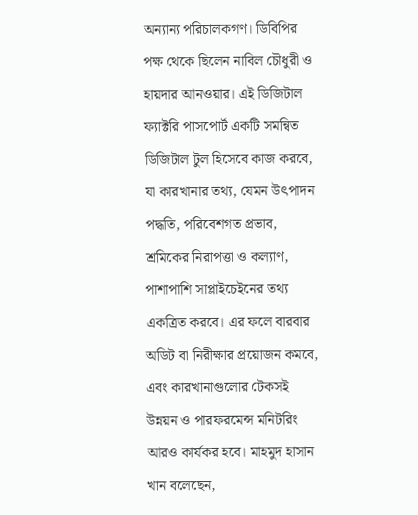অন্যান্য পরিচালকগণ। ডিবিপির পক্ষ থেকে ছিলেন নাবিল চৌধুরী ও হায়দার আনওয়ার। এই ডিজিটাল ফ্যাক্টরি পাসপোর্ট একটি সমন্বিত ডিজিটাল টুল হিসেবে কাজ করবে, যা কারখানার তথ্য, যেমন উৎপাদন পদ্ধতি, পরিবেশগত প্রভাব, শ্রমিকের নিরাপত্তা ও কল্যাণ, পাশাপাশি সাপ্লাইচেইনের তথ্য একত্রিত করবে। এর ফলে বারবার অডিট বা নিরীক্ষার প্রয়োজন কমবে, এবং কারখানাগুলোর টেকসই উন্নয়ন ও পারফরমেন্স মনিটরিং আরও কার্যকর হবে। মাহমুদ হাসান খান বলেছেন,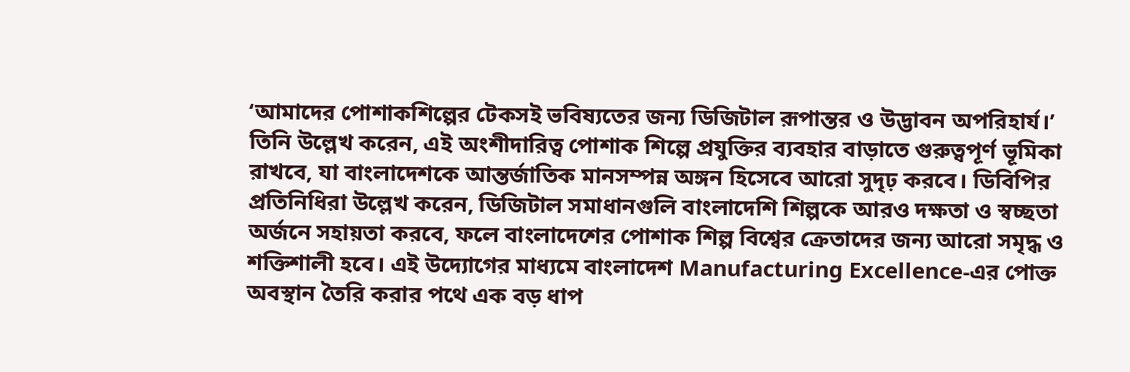‘আমাদের পোশাকশিল্পের টেকসই ভবিষ্যতের জন্য ডিজিটাল রূপান্তর ও উদ্ভাবন অপরিহার্য।’ তিনি উল্লেখ করেন, এই অংশীদারিত্ব পোশাক শিল্পে প্রযুক্তির ব্যবহার বাড়াতে গুরুত্বপূর্ণ ভূমিকা রাখবে, যা বাংলাদেশকে আন্তর্জাতিক মানসম্পন্ন অঙ্গন হিসেবে আরো সুদৃঢ় করবে। ডিবিপির প্রতিনিধিরা উল্লেখ করেন, ডিজিটাল সমাধানগুলি বাংলাদেশি শিল্পকে আরও দক্ষতা ও স্বচ্ছতা অর্জনে সহায়তা করবে, ফলে বাংলাদেশের পোশাক শিল্প বিশ্বের ক্রেতাদের জন্য আরো সমৃদ্ধ ও শক্তিশালী হবে। এই উদ্যোগের মাধ্যমে বাংলাদেশ Manufacturing Excellence-এর পোক্ত অবস্থান তৈরি করার পথে এক বড় ধাপ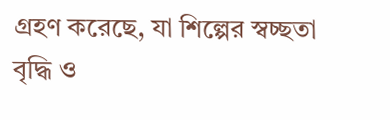গ্রহণ করেছে, যা শিল্পের স্বচ্ছতা বৃদ্ধি ও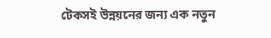টেকসই উন্নয়নের জন্য এক নতুন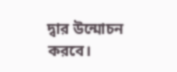দ্বার উন্মোচন করবে।